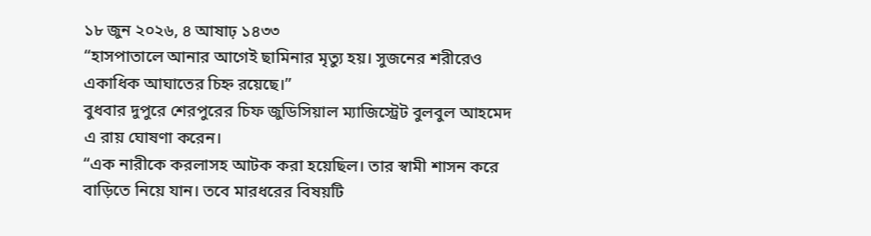১৮ জুন ২০২৬, ৪ আষাঢ় ১৪৩৩
“হাসপাতালে আনার আগেই ছামিনার মৃত্যু হয়। সুজনের শরীরেও একাধিক আঘাতের চিহ্ন রয়েছে।”
বুধবার দুপুরে শেরপুরের চিফ জুডিসিয়াল ম্যাজিস্ট্রেট বুলবুল আহমেদ এ রায় ঘোষণা করেন।
“এক নারীকে করলাসহ আটক করা হয়েছিল। তার স্বামী শাসন করে বাড়িতে নিয়ে যান। তবে মারধরের বিষয়টি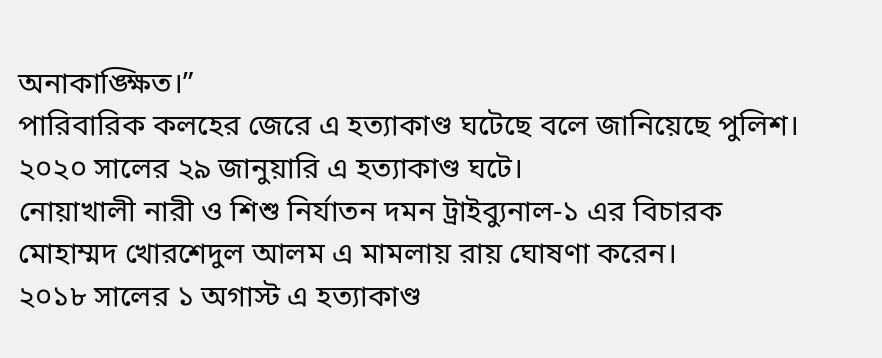অনাকাঙ্ক্ষিত।”
পারিবারিক কলহের জেরে এ হত্যাকাণ্ড ঘটেছে বলে জানিয়েছে পুলিশ।
২০২০ সালের ২৯ জানুয়ারি এ হত্যাকাণ্ড ঘটে।
নোয়াখালী নারী ও শিশু নির্যাতন দমন ট্রাইব্যুনাল-১ এর বিচারক মোহাম্মদ খোরশেদুল আলম এ মামলায় রায় ঘোষণা করেন।
২০১৮ সালের ১ অগাস্ট এ হত্যাকাণ্ড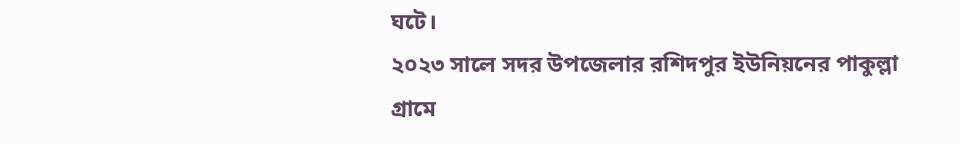ঘটে।
২০২৩ সালে সদর উপজেলার রশিদপুর ইউনিয়নের পাকুল্লা গ্রামে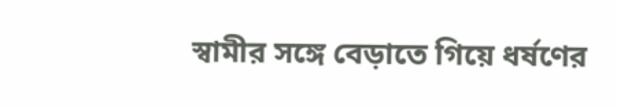স্বামীর সঙ্গে বেড়াতে গিয়ে ধর্ষণের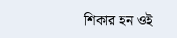শিকার হন ওই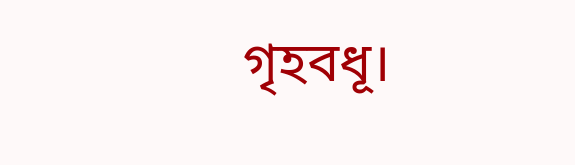গৃহবধূ।